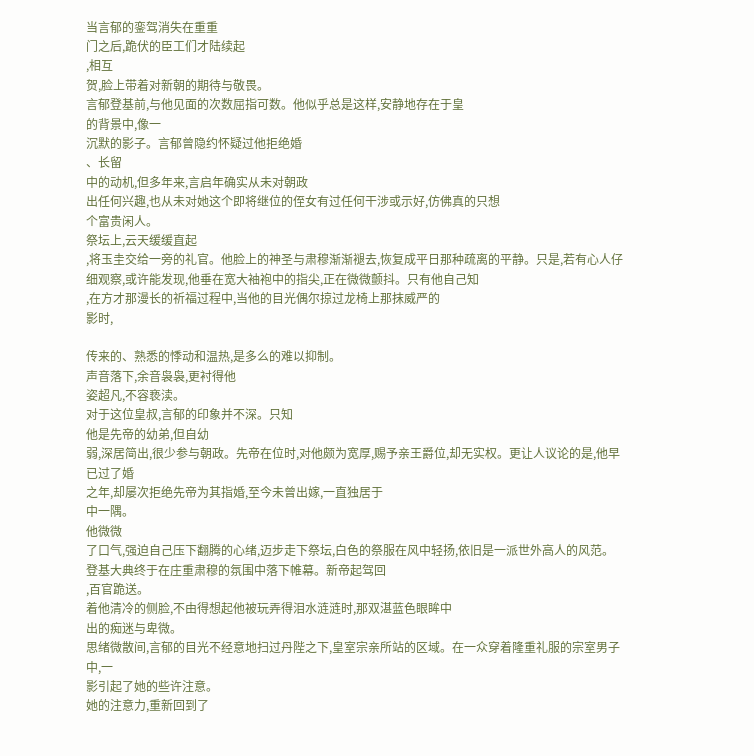当言郁的銮驾消失在重重
门之后,跪伏的臣工们才陆续起
,相互
贺,脸上带着对新朝的期待与敬畏。
言郁登基前,与他见面的次数屈指可数。他似乎总是这样,安静地存在于皇
的背景中,像一
沉默的影子。言郁曾隐约怀疑过他拒绝婚
、长留
中的动机,但多年来,言启年确实从未对朝政
出任何兴趣,也从未对她这个即将继位的侄女有过任何干涉或示好,仿佛真的只想
个富贵闲人。
祭坛上,云天缓缓直起
,将玉圭交给一旁的礼官。他脸上的神圣与肃穆渐渐褪去,恢复成平日那种疏离的平静。只是,若有心人仔细观察,或许能发现,他垂在宽大袖袍中的指尖,正在微微颤抖。只有他自己知
,在方才那漫长的祈福过程中,当他的目光偶尔掠过龙椅上那抹威严的
影时,

传来的、熟悉的悸动和温热,是多么的难以抑制。
声音落下,余音袅袅,更衬得他
姿超凡,不容亵渎。
对于这位皇叔,言郁的印象并不深。只知
他是先帝的幼弟,但自幼
弱,深居简出,很少参与朝政。先帝在位时,对他颇为宽厚,赐予亲王爵位,却无实权。更让人议论的是,他早已过了婚
之年,却屡次拒绝先帝为其指婚,至今未曾出嫁,一直独居于
中一隅。
他微微
了口气,强迫自己压下翻腾的心绪,迈步走下祭坛,白色的祭服在风中轻扬,依旧是一派世外高人的风范。
登基大典终于在庄重肃穆的氛围中落下帷幕。新帝起驾回
,百官跪送。
着他清冷的侧脸,不由得想起他被玩弄得泪水涟涟时,那双湛蓝色眼眸中
出的痴迷与卑微。
思绪微散间,言郁的目光不经意地扫过丹陛之下,皇室宗亲所站的区域。在一众穿着隆重礼服的宗室男子中,一
影引起了她的些许注意。
她的注意力,重新回到了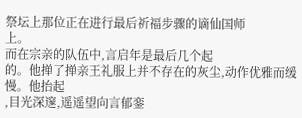祭坛上那位正在进行最后祈福步骤的谪仙国师
上。
而在宗亲的队伍中,言启年是最后几个起
的。他掸了掸亲王礼服上并不存在的灰尘,动作优雅而缓慢。他抬起
,目光深邃,遥遥望向言郁銮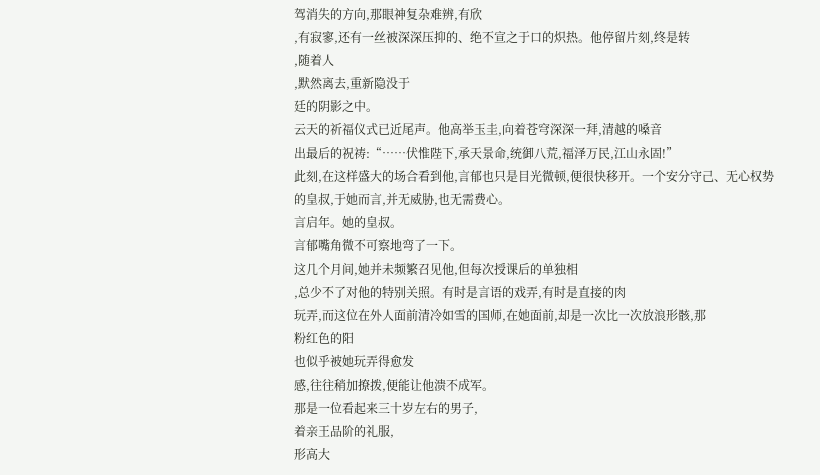驾消失的方向,那眼神复杂难辨,有欣
,有寂寥,还有一丝被深深压抑的、绝不宣之于口的炽热。他停留片刻,终是转
,随着人
,默然离去,重新隐没于
廷的阴影之中。
云天的祈福仪式已近尾声。他高举玉圭,向着苍穹深深一拜,清越的嗓音
出最后的祝祷:“……伏惟陛下,承天景命,统御八荒,福泽万民,江山永固!”
此刻,在这样盛大的场合看到他,言郁也只是目光微顿,便很快移开。一个安分守己、无心权势的皇叔,于她而言,并无威胁,也无需费心。
言启年。她的皇叔。
言郁嘴角微不可察地弯了一下。
这几个月间,她并未频繁召见他,但每次授课后的单独相
,总少不了对他的特别关照。有时是言语的戏弄,有时是直接的肉
玩弄,而这位在外人面前清冷如雪的国师,在她面前,却是一次比一次放浪形骸,那
粉红色的阳
也似乎被她玩弄得愈发
感,往往稍加撩拨,便能让他溃不成军。
那是一位看起来三十岁左右的男子,
着亲王品阶的礼服,
形高大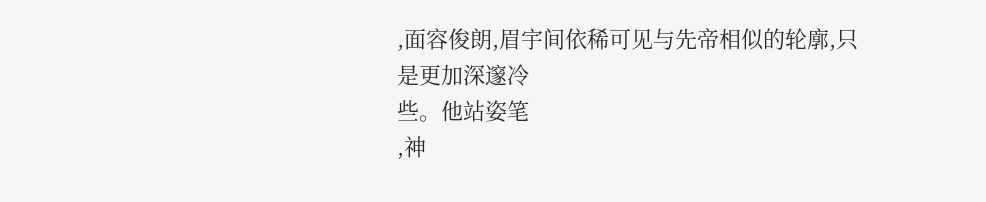,面容俊朗,眉宇间依稀可见与先帝相似的轮廓,只是更加深邃冷
些。他站姿笔
,神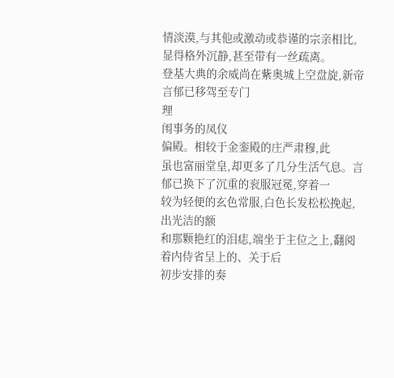情淡漠,与其他或激动或恭谨的宗亲相比,显得格外沉静,甚至带有一丝疏离。
登基大典的余威尚在紫奥城上空盘旋,新帝言郁已移驾至专门
理
闱事务的凤仪
偏殿。相较于金銮殿的庄严肃穆,此
虽也富丽堂皇,却更多了几分生活气息。言郁已换下了沉重的衮服冠冕,穿着一
较为轻便的玄色常服,白色长发松松挽起,
出光洁的额
和那颗艳红的泪痣,端坐于主位之上,翻阅着内侍省呈上的、关于后
初步安排的奏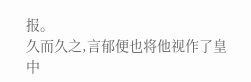报。
久而久之,言郁便也将他视作了皇
中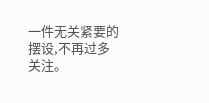一件无关紧要的摆设,不再过多关注。